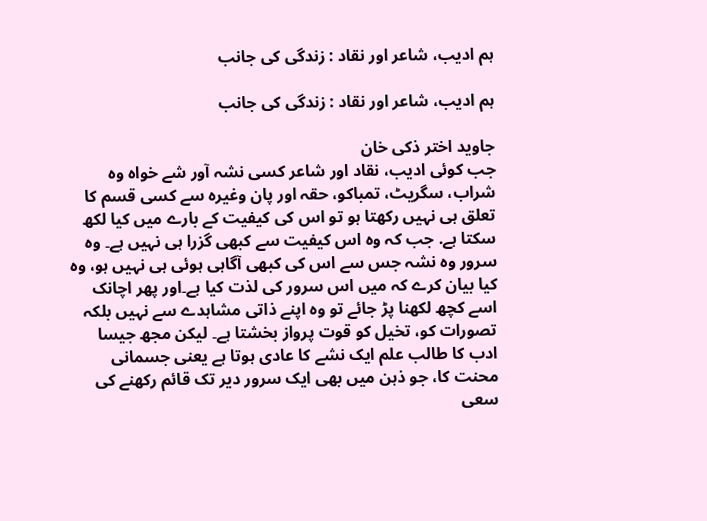ہم ادیب، شاعر اور نقاد : زندگی کی جانب

ہم ادیب، شاعر اور نقاد : زندگی کی جانب

جاوید اختر ذکی خان
جب کوئی ادیب، نقاد اور شاعر کسی نشہ آور شے خواہ وہ شراب، سگریٹ، تمباکو، حقہ اور پان وغیرہ سے کسی قسم کا تعلق ہی نہیں رکھتا ہو تو اس کی کیفیت کے بارے میں کیا لکھ سکتا ہے. جب کہ وہ اس کیفیت سے کبھی گزرا ہی نہیں ہے۔ وہ سرور وہ نشہ جس سے اس کی کبھی آگاہی ہوئی ہی نہیں ہو، وہ کیا بیان کرے کہ میں اس سرور کی لذت کیا ہے۔اور پھر اچانک اسے کچھ لکھنا پڑ جائے تو وہ اپنے ذاتی مشاہدے سے نہیں بلکہ تصورات کو، تخیل کو قوت پرواز بخشتا ہے۔ لیکن مجھ جیسا ادب کا طالب علم ایک نشے کا عادی ہوتا ہے یعنی جسمانی محنت کا، جو ذہن میں بھی ایک سرور دیر تک قائم رکھنے کی سعی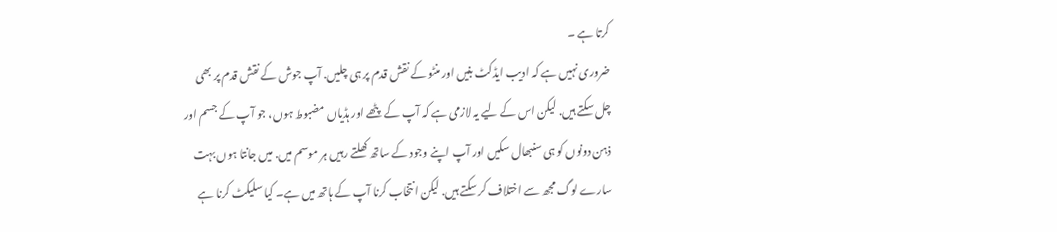کرتا ہے ۔
ضروری نہیں ہے کہ ادیب ایڈکٹ بنیں اور منٹو کے نقش قدم پر ہی چلیں. آپ جوش کے نقش قدم پر بھی چل سکتے ہیں. لیکن اس کے لیے یہ لازمی ہے کہ آپ کے پٹھے اور ہڈیاں مضبوط ہوں، جو آپ کے جسم اور ذہن دونوں کو ہی سنبھال سکیں اور آپ اپنے وجود کے ساتھ کھلتے رہیں ہر موسم میں. میں جانتا ہوں بہت سارے لوگ مجھ سے اختلاف کر سکتے ہیں. لیکن انتخاب کرنا آپ کے ہاتھ میں ہے۔ کیا سلیکٹ کرنا ہے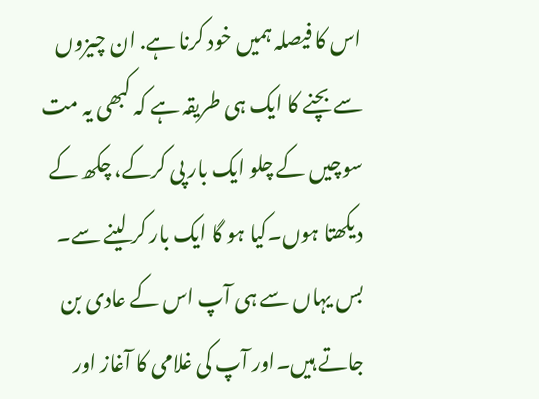اس کا فیصلہ ہمیں خود کرنا ہے. ان چیزوں سے بچنے کا ایک ہی طریقہ ہے کہ کبھی یہ مت سوچیں کے چلو ایک بار پی کرکے، چکھ کے دیکھتا ہوں۔کیا ہو گا ایک بار کر لینے سے۔ بس یہاں سے ہی آپ اس کے عادی بن جاتے ہیں۔اور آپ کی غلامی کا آغاز اور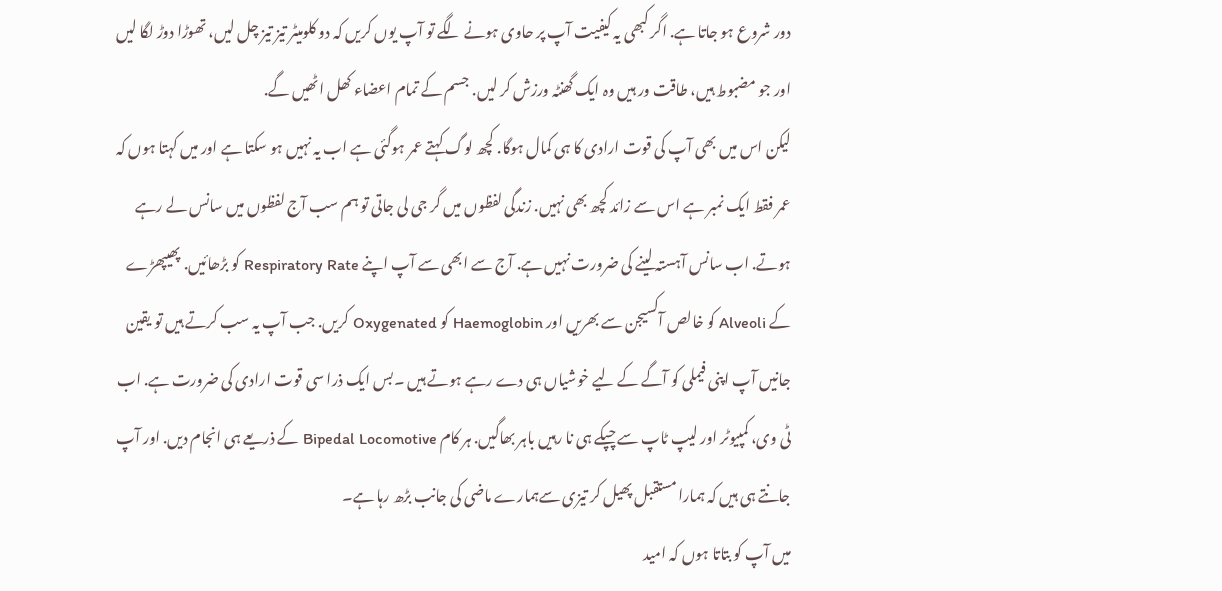دور شروع ہو جاتا ہے. اگر کبھی یہ کیفیت آپ پر حاوی ہونے لگے تو آپ یوں کریں کہ دو کلومیٹر تیز تیز چل لیں، تھوڑا دوڑ لگا لیں اور جو مضبوط ہیں، طاقت ور ہیں وہ ایک گھنٹہ ورزش کر لیں. جسم کے تمام اعضاء کھل اٹھیں گے.
لیکن اس میں بھی آپ کی قوت ارادی کا ہی کمال ہوگا. کچھ لوگ کہتے عمر ہوگئی ہے اب یہ نہیں ہو سکتا ہے اور میں کہتا ہوں کہ عمر فقط ایک نمبر ہے اس سے زائد کچھ بھی نہیں. زندگی لفظوں میں گر جی لی جاتی تو ہم سب آج لفظوں میں سانس لے رہے ہوتے. اب سانس آہستہ لینے کی ضرورت نہیں ہے. آج سے ابھی سے آپ اپنے Respiratory Rate کو بڑھائیں. پھیپھڑے کے Alveoli کو خالص آکسیجن سے بھریں اور Haemoglobin کو Oxygenated کریں. جب آپ یہ سب کرتے ہیں تو یقین جانیں آپ اپنی فیملی کو آگے کے لیے خوشیاں ہی دے رہے ہوتے ہیں ۔بس ایک ذرا سی قوت ارادی کی ضرورت ہے. اب ٹی وی، کمپیوٹر اور لیپ ٹاپ سے چپکے ہی نا رہیں باہر بھاگیں. ہر کام Bipedal Locomotive کے ذریعے ہی انجام دیں. اور آپ جانتے ہی ہیں کہ ہمارا مستقبل پھیل کر تیزی سےہمارے ماضی کی جانب بڑھ رہا ہے۔
میں آپ کو بتاتا ہوں کہ امید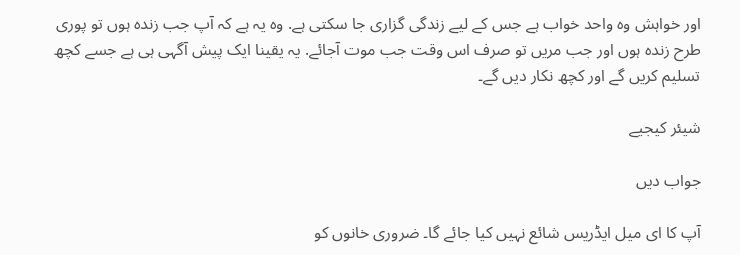اور خواہش وہ واحد خواب ہے جس کے لیے زندگی گزاری جا سکتی ہے. وہ یہ ہے کہ آپ جب زندہ ہوں تو پوری طرح زندہ ہوں اور جب مریں تو صرف اس وقت جب موت آجائے. یہ یقینا ایک پیش آگہی ہی ہے جسے کچھ تسلیم کریں گے اور کچھ نکار دیں گے۔

شیئر کیجیے

جواب دیں

آپ کا ای میل ایڈریس شائع نہیں کیا جائے گا۔ ضروری خانوں کو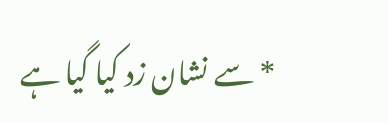* سے نشان زد کیا گیا ہے